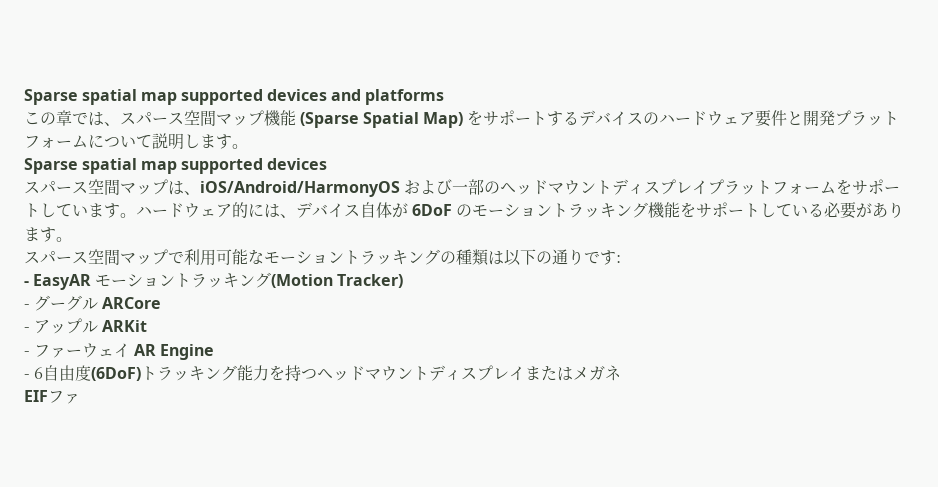Sparse spatial map supported devices and platforms
この章では、スパース空間マップ機能 (Sparse Spatial Map) をサポートするデバイスのハードウェア要件と開発プラットフォームについて説明します。
Sparse spatial map supported devices
スパース空間マップは、iOS/Android/HarmonyOS および一部のヘッドマウントディスプレイプラットフォームをサポートしています。ハードウェア的には、デバイス自体が 6DoF のモーショントラッキング機能をサポートしている必要があります。
スパース空間マップで利用可能なモーショントラッキングの種類は以下の通りです:
- EasyAR モーショントラッキング(Motion Tracker)
- グーグル ARCore
- アップル ARKit
- ファーウェイ AR Engine
- 6自由度(6DoF)トラッキング能力を持つヘッドマウントディスプレイまたはメガネ
EIFファ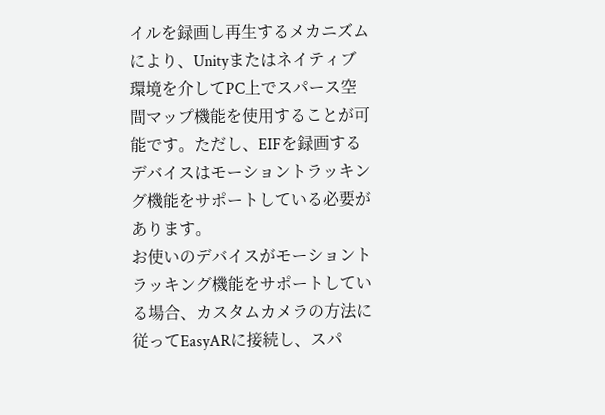イルを録画し再生するメカニズムにより、Unityまたはネイティブ環境を介してPC上でスパース空間マップ機能を使用することが可能です。ただし、EIFを録画するデバイスはモーショントラッキング機能をサポートしている必要があります。
お使いのデバイスがモーショントラッキング機能をサポートしている場合、カスタムカメラの方法に従ってEasyARに接続し、スパ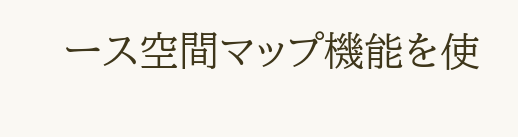ース空間マップ機能を使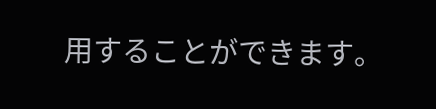用することができます。